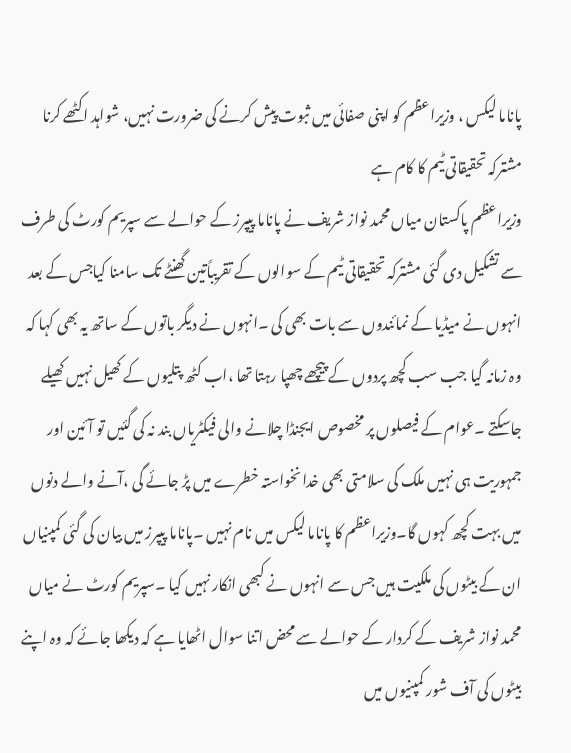پاناما لیکس ، وزیراعظم کو اپنی صفائی میں ثبوت پیش کرنے کی ضرورت نہیں، شواہد اکٹھے کرنا مشترکہ تحقیقاتی ٹیم کا کام ہے
وزیراعظم پاکستان میاں محمد نواز شریف نے پاناما پیپرز کے حوالے سے سپریم کورٹ کی طرف سے تشکیل دی گئی مشترکہ تحقیقاتی ٹیم کے سوالوں کے تقریباًتین گھنٹے تک سامنا کیاجس کے بعد انہوں نے میڈیا کے نمائندوں سے بات بھی کی ۔انہوں نے دیگر باتوں کے ساتھ یہ بھی کہا کہ وہ زمانہ گیا جب سب کچھ پردوں کے پیچھے چھپا رہتا تھا ،اب کٹھ پتلیوں کے کھیل نہیں کھیلے جاسکتے ۔عوام کے فیصلوں پر مخصوص ایجنڈا چلانے والی فیکٹریاں بند نہ کی گئیں تو آئین اور جمہوریت ہی نہیں ملک کی سلامتی بھی خدا نخواستہ خطرے میں پڑ جائے گی ،آنے والے دنوں میں بہت کچھ کہوں گا۔وزیراعظم کا پاناما لیکس میں نام نہیں ۔پاناما پیپرز میں بیان کی گئی کمپنیاں ان کے بیٹوں کی ملکیت ہیں جس سے انہوں نے کبھی انکار نہیں کیا ۔سپریم کورٹ نے میاں محمد نواز شریف کے کردار کے حوالے سے محض اتنا سوال اٹھایا ہے کہ دیکھا جائے کہ وہ اپنے بیٹوں کی آف شور کمپنیوں میں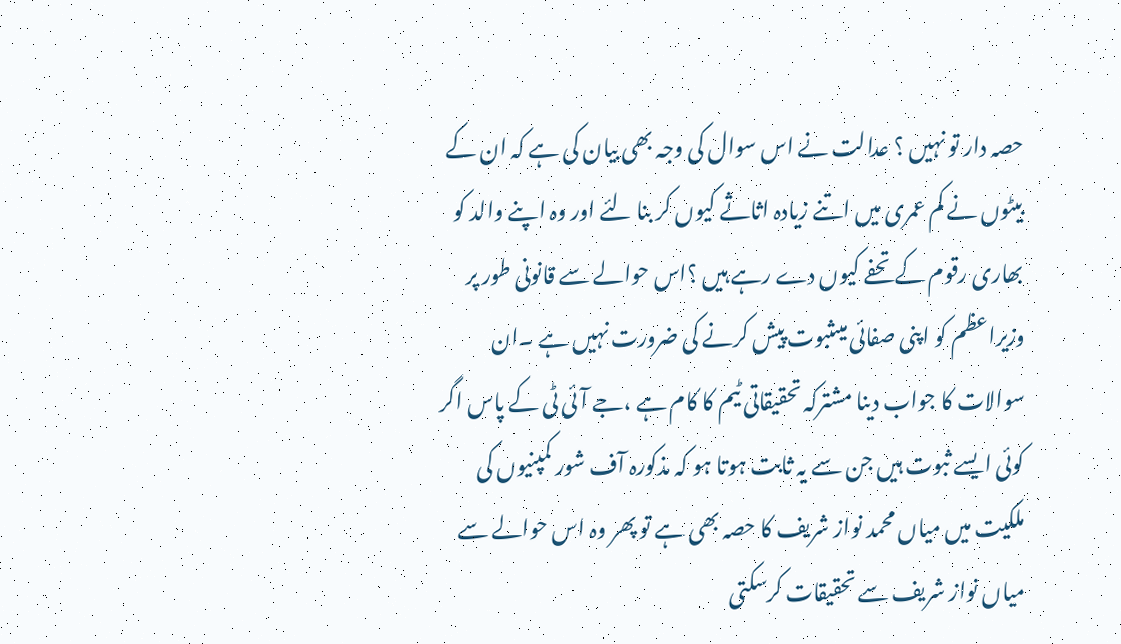حصہ دار تو نہیں ؟ عدالت نے اس سوال کی وجہ بھی بیان کی ہے کہ ان کے بیٹوں نے کم عمری میں اتنے زیادہ اثاثے کیوں کر بنا لئے اور وہ اپنے والد کو بھاری رقوم کے تحفے کیوں دے رہے ہیں ؟اس حوالے سے قانونی طور پر وزیراعظم کو اپنی صفائی میںثبوت پیش کرنے کی ضرورت نہیں ہے ۔ان سوالات کا جواب دینا مشترکہ تحقیقاتی ٹیم کا کام ہے ،جے آئی ٹی کے پاس اگر کوئی ایسے ثبوت ہیں جن سے یہ ثابت ہوتا ہو کہ مذکورہ آف شور کمپنیوں کی ملکیت میں میاں محمد نواز شریف کا حصہ بھی ہے تو پھر وہ اس حوالے سے میاں نواز شریف سے تحقیقات کرسکتی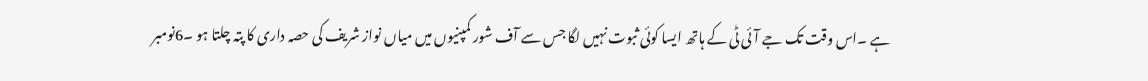ہے ۔اس وقت تک جے آئی ٹی کے ہاتھ ایسا کوئی ثبوت نہیں لگا جس سے آف شور کمپنیوں میں میاں نواز شریف کی حصہ داری کا پتہ چلتا ہو ۔6نومبر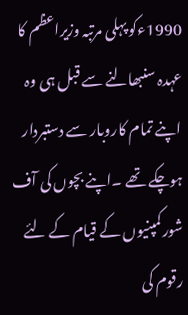1990ءکو پہلی مرتبہ وزیراعظم کا عہدہ سنبھالنے سے قبل ہی وہ اپنے تمام کاروبار سے دستبردار ہوچکے تھے ۔اپنے بچوں کی آف شورکمپنیوں کے قیام کے لئے رقوم کی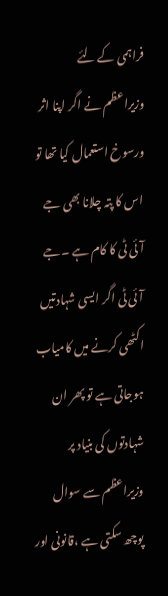فراہمی کے لئے وزیراعظم نے اگر اپنا اثر ورسوخ استعمال کیا تھا تو اس کا پتہ چلانا بھی جے آئی ٹی کا کام ہے ۔جے آئی ٹی اگر ایسی شہادتیں اکٹھی کرنے میں کامیاب ہوجاتی ہے تو پھر ان شہادتوں کی بنیاد پر وزیراعظم سے سوال پوچھ سکتی ہے ،قانونی اور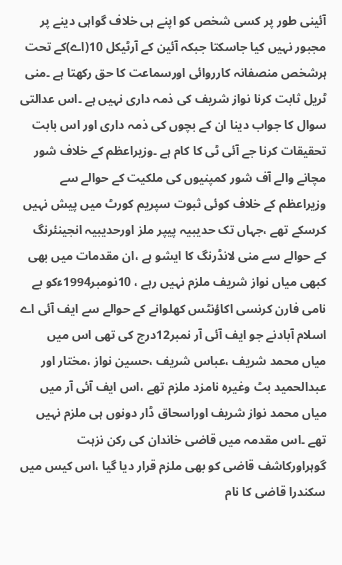آئینی طور پر کسی شخص کو اپنے ہی خلاف گواہی دینے پر مجبور نہیں کیا جاسکتا جبکہ آئین کے آرٹیکل 10(اے)کے تحت ہرشخص منصفانہ کارروائی اورسماعت کا حق رکھتا ہے ۔منی ٹریل ثابت کرنا نواز شریف کی ذمہ داری نہیں ہے ۔اس عدالتی سوال کا جواب دینا ان کے بچوں کی ذمہ داری اور اس بابت تحقیقات کرنا جے آئی ٹی کا کام ہے ۔وزیراعظم کے خلاف شور مچانے والے آف شور کمپنیوں کی ملکیت کے حوالے سے وزیراعظم کے خلاف کوئی ثبوت سپریم کورٹ میں پیش نہیں کرسکے تھے ،جہاں تک حدیبیہ پیپر ملز اورحدیبیہ انجینئرنگ کے حوالے سے منی لانڈرنگ کا ایشو ہے ،ان مقدمات میں بھی کبھی میاں نواز شریف ملزم نہیں رہے ، 10نومبر1994ءکو بے نامی فارن کرنسی اکاؤنٹس کھلوانے کے حوالے سے ایف آئی اے اسلام آبادنے جو ایف آئی آر نمبر12درج کی تھی اس میں میاں محمد شریف ،عباس شریف ،حسین نواز ،مختار اور عبدالحمید بٹ وغیرہ نامزد ملزم تھے ،اس ایف آئی آر میں میاں محمد نواز شریف اوراسحاق ڈار دونوں ہی ملزم نہیں تھے ۔اس مقدمہ میں قاضی خاندان کی رکن نزہت گوہراورکاشف قاضی کو بھی ملزم قرار دیا گیا ،اس کیس میں سکندرا قاضی کا نام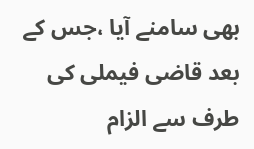بھی سامنے آیا ،جس کے بعد قاضی فیملی کی طرف سے الزام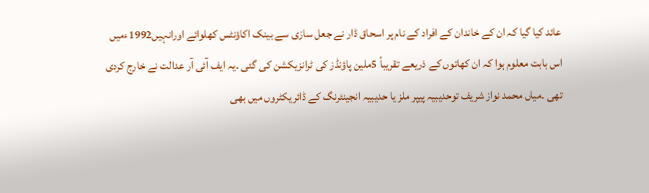عائد کیا گیا کہ ان کے خاندان کے افراد کے نام پر اسحاق ڈار نے جعل سازی سے بینک اکاؤنٹس کھلوائے اورانہیں1992ءمیں اس بابت معلوم ہوا کہ ان کھاتوں کے ذریعے تقریباً 5ملین پاؤنڈز کی ٹرانزیکشن کی گئی ۔یہ ایف آئی آر عدالت نے خارج کردی تھی ۔میاں محمد نواز شریف توحدیبیہ پیپر ملز یا حدیبیہ انجینئرنگ کے ڈائریکٹروں میں بھی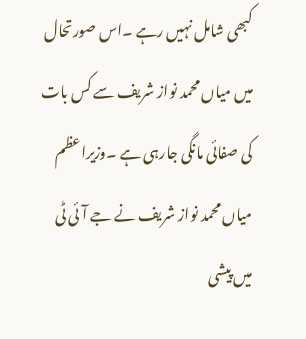کبھی شامل نہیں رہے ۔اس صورتحال میں میاں محمد نواز شریف سے کس بات کی صفائی مانگی جارہی ہے ۔وزیراعظم میاں محمد نواز شریف نے جے آئی ٹی میں پیشی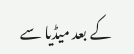کے بعد میڈیا سے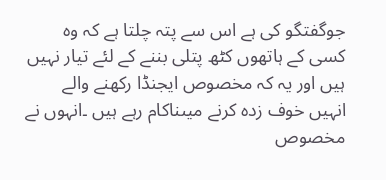جوگفتگو کی ہے اس سے پتہ چلتا ہے کہ وہ کسی کے ہاتھوں کٹھ پتلی بننے کے لئے تیار نہیں ہیں اور یہ کہ مخصوص ایجنڈا رکھنے والے انہیں خوف زدہ کرنے میںناکام رہے ہیں ۔انہوں نے مخصوص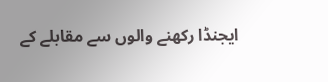ایجنڈا رکھنے والوں سے مقابلے کے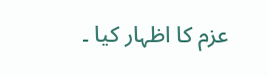عزم کا اظہار کیا ۔